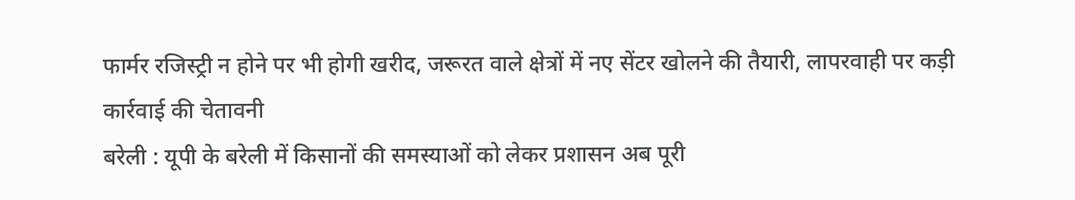फार्मर रजिस्ट्री न होने पर भी होगी खरीद, जरूरत वाले क्षेत्रों में नए सेंटर खोलने की तैयारी, लापरवाही पर कड़ी कार्रवाई की चेतावनी
बरेली : यूपी के बरेली में किसानों की समस्याओं को लेकर प्रशासन अब पूरी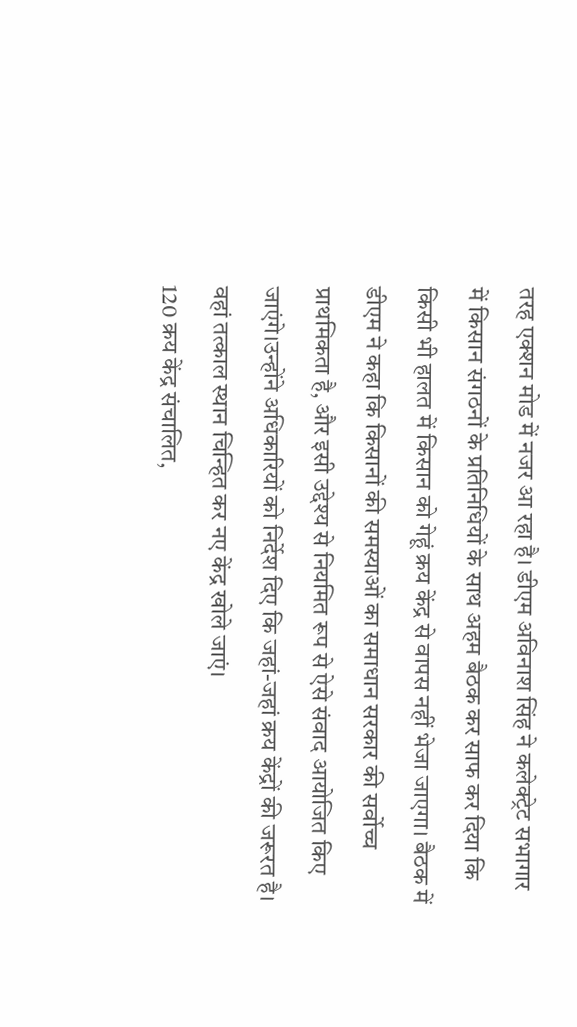तरह एक्शन मोड में नजर आ रहा है। डीएम अविनाश सिंह ने कलेक्ट्रेट सभागार में किसान संगठनों के प्रतिनिधियों के साथ अहम बैठक कर साफ कर दिया कि किसी भी हालत में किसान को गेहूं क्रय केंद्र से वापस नहीं भेजा जाएगा। बैठक में डीएम ने कहा कि किसानों की समस्याओं का समाधान सरकार की सर्वोच्च प्राथमिकता है, और इसी उद्देश्य से नियमित रूप से ऐसे संवाद आयोजित किए जाएंगे।उन्होंने अधिकारियों को निर्देश दिए कि जहां-जहां क्रय केंद्रों की जरूरत है। वहां तत्काल स्थान चिन्हित कर नए केंद्र खोले जाएं।
120 क्रय केंद्र संचालित,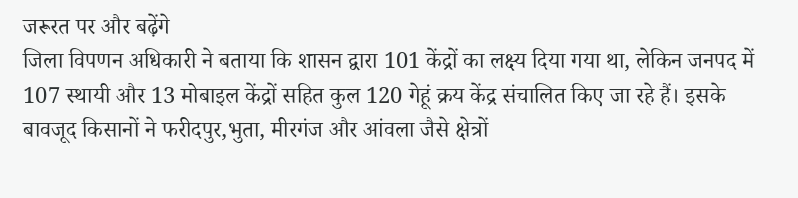जरूरत पर और बढ़ेंगे
जिला विपणन अधिकारी ने बताया कि शासन द्वारा 101 केंद्रों का लक्ष्य दिया गया था, लेकिन जनपद में 107 स्थायी और 13 मोबाइल केंद्रों सहित कुल 120 गेहूं क्रय केंद्र संचालित किए जा रहे हैं। इसके बावजूद किसानों ने फरीदपुर,भुता, मीरगंज और आंवला जैसे क्षेत्रों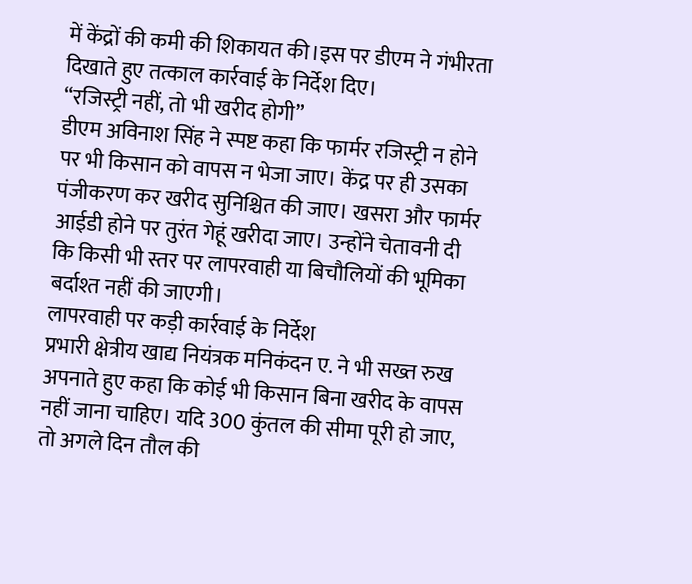में केंद्रों की कमी की शिकायत की।इस पर डीएम ने गंभीरता दिखाते हुए तत्काल कार्रवाई के निर्देश दिए।
“रजिस्ट्री नहीं, तो भी खरीद होगी”
डीएम अविनाश सिंह ने स्पष्ट कहा कि फार्मर रजिस्ट्री न होने पर भी किसान को वापस न भेजा जाए। केंद्र पर ही उसका पंजीकरण कर खरीद सुनिश्चित की जाए। खसरा और फार्मर आईडी होने पर तुरंत गेहूं खरीदा जाए। उन्होंने चेतावनी दी कि किसी भी स्तर पर लापरवाही या बिचौलियों की भूमिका बर्दाश्त नहीं की जाएगी।
लापरवाही पर कड़ी कार्रवाई के निर्देश
प्रभारी क्षेत्रीय खाद्य नियंत्रक मनिकंदन ए. ने भी सख्त रुख अपनाते हुए कहा कि कोई भी किसान बिना खरीद के वापस नहीं जाना चाहिए। यदि 300 कुंतल की सीमा पूरी हो जाए, तो अगले दिन तौल की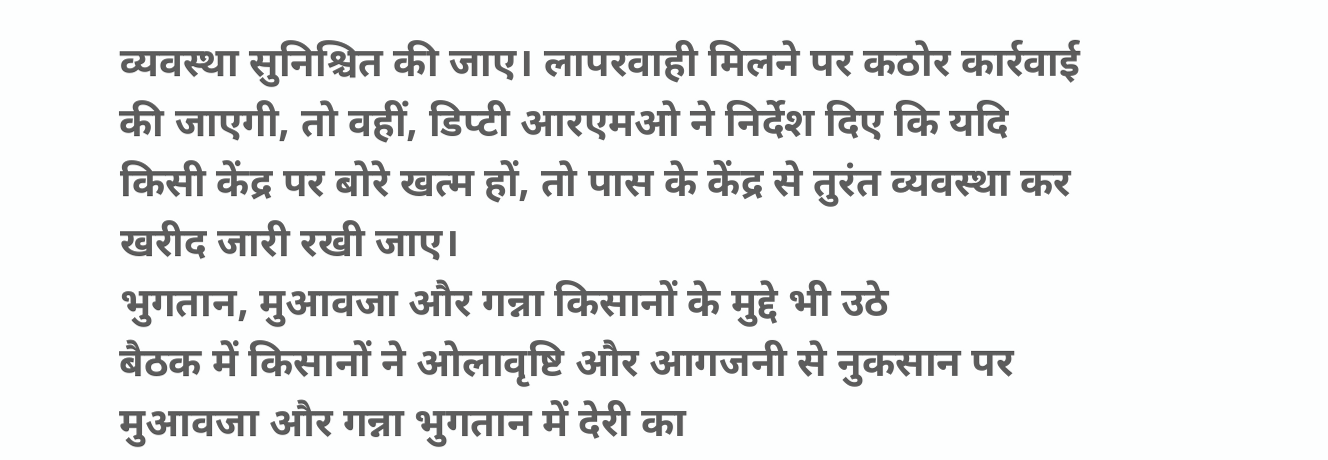व्यवस्था सुनिश्चित की जाए। लापरवाही मिलने पर कठोर कार्रवाई की जाएगी, तो वहीं, डिप्टी आरएमओ ने निर्देश दिए कि यदि किसी केंद्र पर बोरे खत्म हों, तो पास के केंद्र से तुरंत व्यवस्था कर खरीद जारी रखी जाए।
भुगतान, मुआवजा और गन्ना किसानों के मुद्दे भी उठे
बैठक में किसानों ने ओलावृष्टि और आगजनी से नुकसान पर मुआवजा और गन्ना भुगतान में देरी का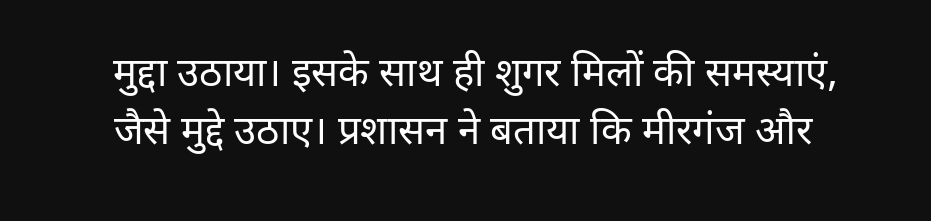मुद्दा उठाया। इसके साथ ही शुगर मिलों की समस्याएं, जैसे मुद्दे उठाए। प्रशासन ने बताया कि मीरगंज और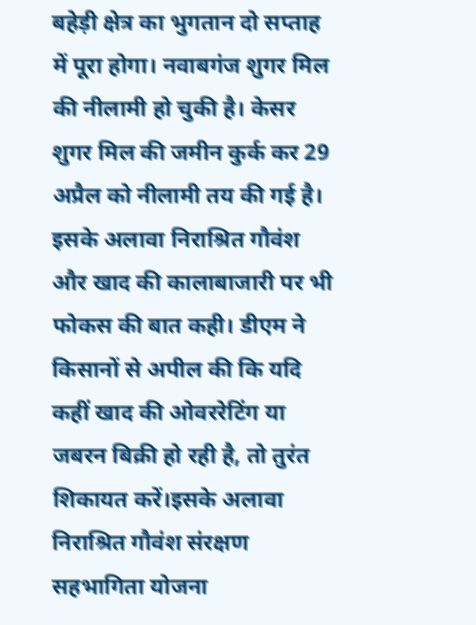बहेड़ी क्षेत्र का भुगतान दो सप्ताह में पूरा होगा। नवाबगंज शुगर मिल की नीलामी हो चुकी है। केसर शुगर मिल की जमीन कुर्क कर 29 अप्रैल को नीलामी तय की गई है। इसके अलावा निराश्रित गौवंश और खाद की कालाबाजारी पर भी फोकस की बात कही। डीएम ने किसानों से अपील की कि यदि कहीं खाद की ओवररेटिंग या जबरन बिक्री हो रही है, तो तुरंत शिकायत करें।इसके अलावा निराश्रित गौवंश संरक्षण सहभागिता योजना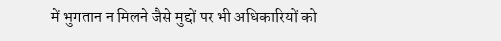में भुगतान न मिलने जैसे मुद्दों पर भी अधिकारियों को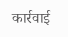कार्रवाई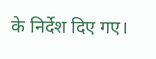के निर्देश दिए गए।